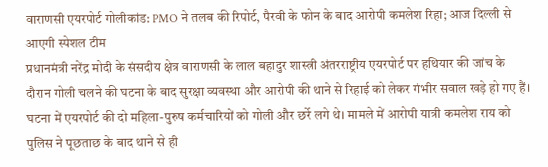वाराणसी एयरपोर्ट गोलीकांड: PMO ने तलब की रिपोर्ट, पैरवी के फोन के बाद आरोपी कमलेश रिहा; आज दिल्ली से आएगी स्पेशल टीम
प्रधानमंत्री नरेंद्र मोदी के संसदीय क्षेत्र वाराणसी के लाल बहादुर शास्त्री अंतरराष्ट्रीय एयरपोर्ट पर हथियार की जांच के दौरान गोली चलने की घटना के बाद सुरक्षा व्यवस्था और आरोपी की थाने से रिहाई को लेकर गंभीर सवाल खड़े हो गए हैं। घटना में एयरपोर्ट की दो महिला-पुरुष कर्मचारियों को गोली और छर्रे लगे थे। मामले में आरोपी यात्री कमलेश राय को पुलिस ने पूछताछ के बाद थाने से ही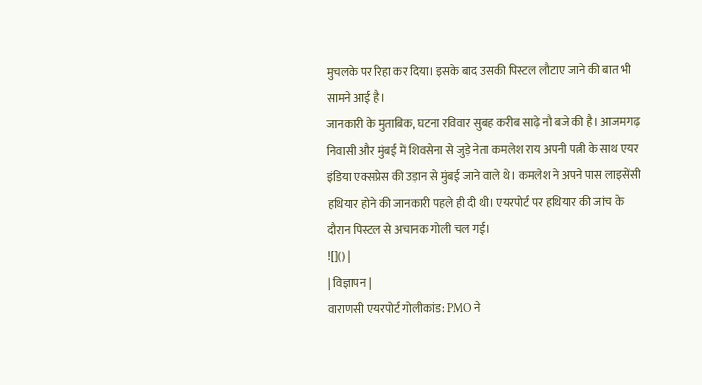मुचलके पर रिहा कर दिया। इसके बाद उसकी पिस्टल लौटाए जाने की बात भी सामने आई है।
जानकारी के मुताबिक, घटना रविवार सुबह करीब साढ़े नौ बजे की है। आजमगढ़ निवासी और मुंबई में शिवसेना से जुड़े नेता कमलेश राय अपनी पत्नी के साथ एयर इंडिया एक्सप्रेस की उड़ान से मुंबई जाने वाले थे। कमलेश ने अपने पास लाइसेंसी हथियार होने की जानकारी पहले ही दी थी। एयरपोर्ट पर हथियार की जांच के दौरान पिस्टल से अचानक गोली चल गई।
![]() |
| विज्ञापन |
वाराणसी एयरपोर्ट गोलीकांड: PMO ने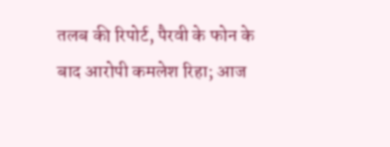तलब की रिपोर्ट, पैरवी के फोन के बाद आरोपी कमलेश रिहा; आज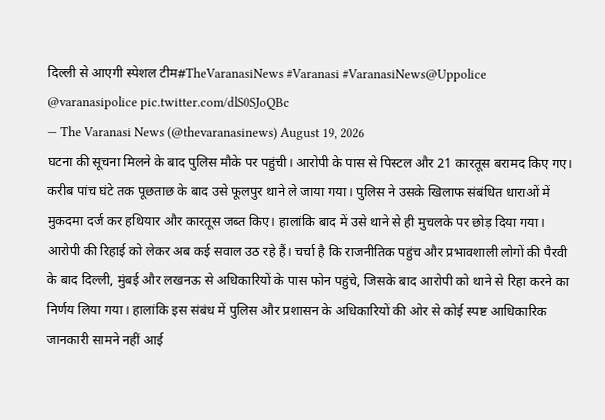दिल्ली से आएगी स्पेशल टीम#TheVaranasiNews #Varanasi #VaranasiNews@Uppolice @varanasipolice pic.twitter.com/dlS0SJoQBc
— The Varanasi News (@thevaranasinews) August 19, 2026
घटना की सूचना मिलने के बाद पुलिस मौके पर पहुंची। आरोपी के पास से पिस्टल और 21 कारतूस बरामद किए गए। करीब पांच घंटे तक पूछताछ के बाद उसे फूलपुर थाने ले जाया गया। पुलिस ने उसके खिलाफ संबंधित धाराओं में मुकदमा दर्ज कर हथियार और कारतूस जब्त किए। हालांकि बाद में उसे थाने से ही मुचलके पर छोड़ दिया गया।
आरोपी की रिहाई को लेकर अब कई सवाल उठ रहे हैं। चर्चा है कि राजनीतिक पहुंच और प्रभावशाली लोगों की पैरवी के बाद दिल्ली, मुंबई और लखनऊ से अधिकारियों के पास फोन पहुंचे, जिसके बाद आरोपी को थाने से रिहा करने का निर्णय लिया गया। हालांकि इस संबंध में पुलिस और प्रशासन के अधिकारियों की ओर से कोई स्पष्ट आधिकारिक जानकारी सामने नहीं आई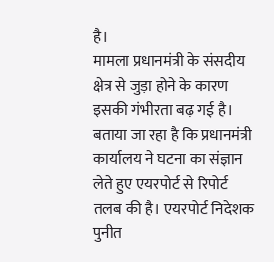है।
मामला प्रधानमंत्री के संसदीय क्षेत्र से जुड़ा होने के कारण इसकी गंभीरता बढ़ गई है। बताया जा रहा है कि प्रधानमंत्री कार्यालय ने घटना का संज्ञान लेते हुए एयरपोर्ट से रिपोर्ट तलब की है। एयरपोर्ट निदेशक पुनीत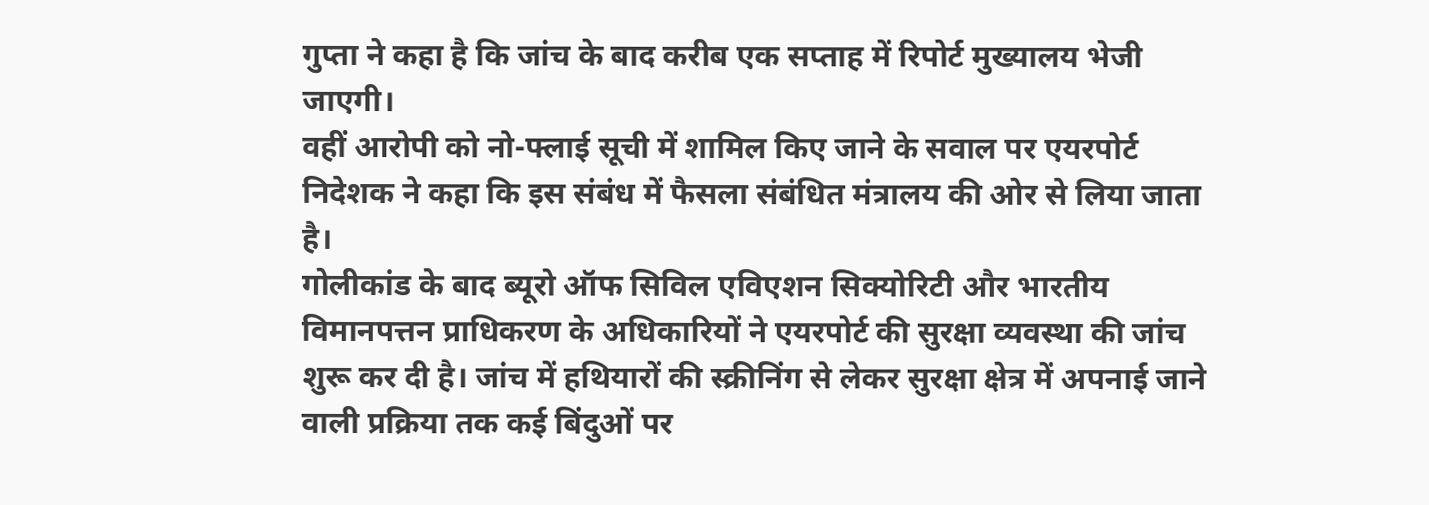गुप्ता ने कहा है कि जांच के बाद करीब एक सप्ताह में रिपोर्ट मुख्यालय भेजी जाएगी।
वहीं आरोपी को नो-फ्लाई सूची में शामिल किए जाने के सवाल पर एयरपोर्ट निदेशक ने कहा कि इस संबंध में फैसला संबंधित मंत्रालय की ओर से लिया जाता है।
गोलीकांड के बाद ब्यूरो ऑफ सिविल एविएशन सिक्योरिटी और भारतीय विमानपत्तन प्राधिकरण के अधिकारियों ने एयरपोर्ट की सुरक्षा व्यवस्था की जांच शुरू कर दी है। जांच में हथियारों की स्क्रीनिंग से लेकर सुरक्षा क्षेत्र में अपनाई जाने वाली प्रक्रिया तक कई बिंदुओं पर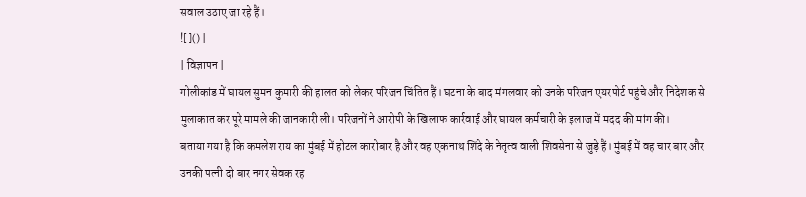सवाल उठाए जा रहे हैं।
![]() |
| विज्ञापन |
गोलीकांड में घायल सुमन कुमारी की हालत को लेकर परिजन चिंतित हैं। घटना के बाद मंगलवार को उनके परिजन एयरपोर्ट पहुंचे और निदेशक से मुलाकात कर पूरे मामले की जानकारी ली। परिजनों ने आरोपी के खिलाफ कार्रवाई और घायल कर्मचारी के इलाज में मदद की मांग की।
बताया गया है कि कमलेश राय का मुंबई में होटल कारोबार है और वह एकनाथ शिंदे के नेतृत्व वाली शिवसेना से जुड़े हैं। मुंबई में वह चार बार और उनकी पत्नी दो बार नगर सेवक रह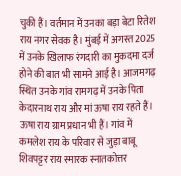चुकी हैं। वर्तमान में उनका बड़ा बेटा रितेश राय नगर सेवक है। मुंबई में अगस्त 2025 में उनके खिलाफ रंगदारी का मुकदमा दर्ज होने की बात भी सामने आई है। आजमगढ़ स्थित उनके गांव रामगढ़ में उनके पिता केदारनाथ राय और मां ऊषा राय रहते हैं। ऊषा राय ग्राम प्रधान भी हैं। गांव में कमलेश राय के परिवार से जुड़ा बाबू शिवपट्टर राय स्मारक स्नातकोत्तर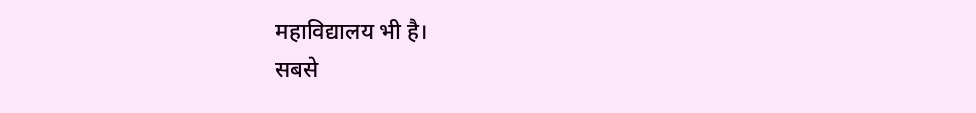महाविद्यालय भी है।
सबसे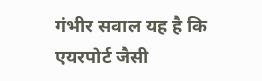गंभीर सवाल यह है कि एयरपोर्ट जैसी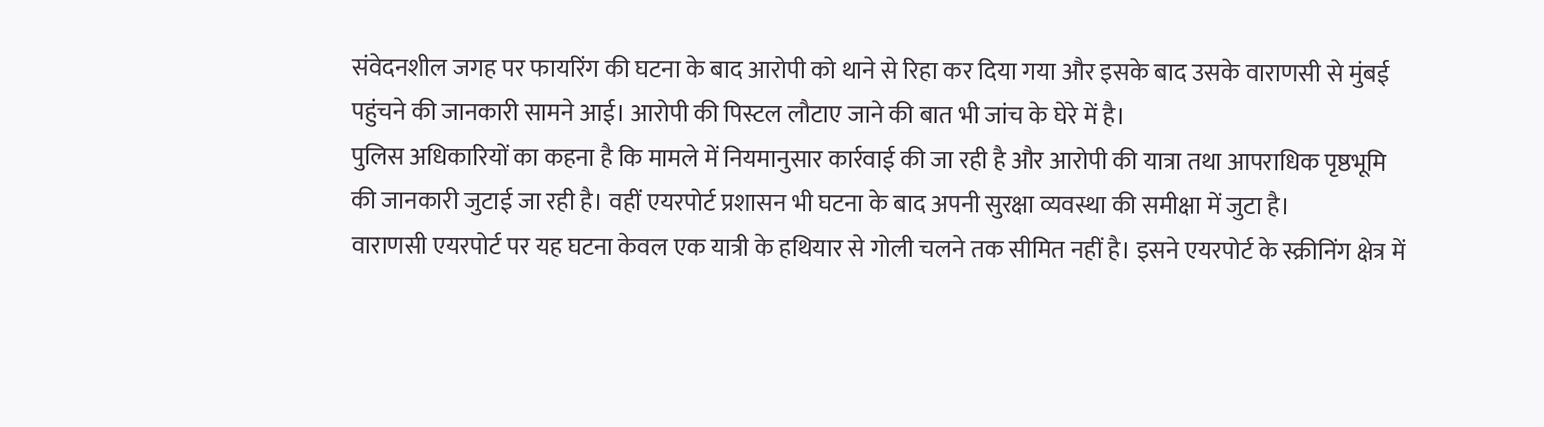संवेदनशील जगह पर फायरिंग की घटना के बाद आरोपी को थाने से रिहा कर दिया गया और इसके बाद उसके वाराणसी से मुंबई पहुंचने की जानकारी सामने आई। आरोपी की पिस्टल लौटाए जाने की बात भी जांच के घेरे में है।
पुलिस अधिकारियों का कहना है कि मामले में नियमानुसार कार्रवाई की जा रही है और आरोपी की यात्रा तथा आपराधिक पृष्ठभूमि की जानकारी जुटाई जा रही है। वहीं एयरपोर्ट प्रशासन भी घटना के बाद अपनी सुरक्षा व्यवस्था की समीक्षा में जुटा है।
वाराणसी एयरपोर्ट पर यह घटना केवल एक यात्री के हथियार से गोली चलने तक सीमित नहीं है। इसने एयरपोर्ट के स्क्रीनिंग क्षेत्र में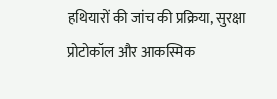हथियारों की जांच की प्रक्रिया, सुरक्षा प्रोटोकॉल और आकस्मिक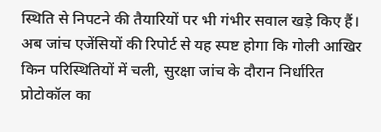स्थिति से निपटने की तैयारियों पर भी गंभीर सवाल खड़े किए हैं।
अब जांच एजेंसियों की रिपोर्ट से यह स्पष्ट होगा कि गोली आखिर किन परिस्थितियों में चली, सुरक्षा जांच के दौरान निर्धारित प्रोटोकॉल का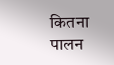कितना पालन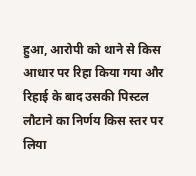हुआ, आरोपी को थाने से किस आधार पर रिहा किया गया और रिहाई के बाद उसकी पिस्टल लौटाने का निर्णय किस स्तर पर लिया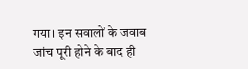गया। इन सवालों के जवाब जांच पूरी होने के बाद ही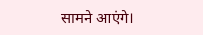सामने आएंगे।